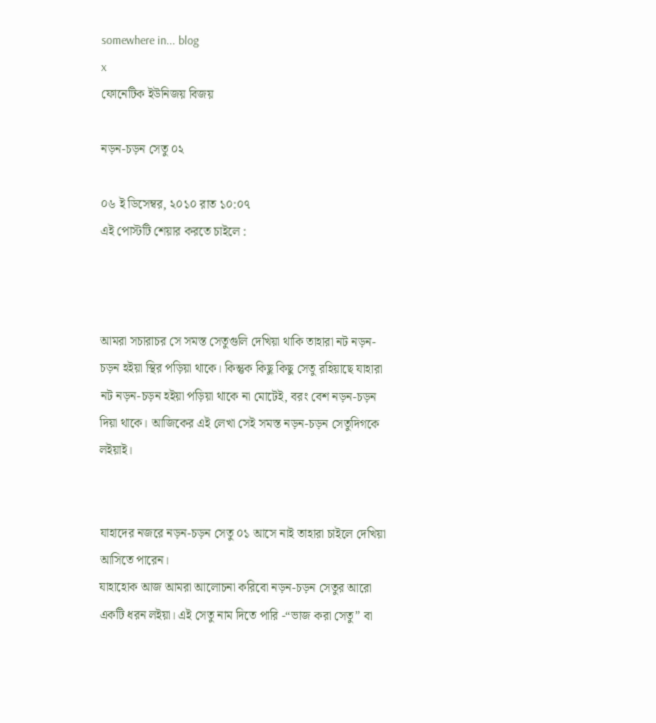somewhere in... blog
x
ফোনেটিক ইউনিজয় বিজয়

নড়ন-চড়ন সেতু ০২

০৬ ই ডিসেম্বর, ২০১০ রাত ১০:০৭
এই পোস্টটি শেয়ার করতে চাইলে :



আমরা সচারাচর সে সমস্ত সেতুগুলি দেখিয়া থাকি তাহারা নট নড়ন-চড়ন হইয়া স্থির পড়িয়া থাকে। কিন্তুক কিছু কিছু সেতু রহিয়াছে যাহারা নট নড়ন-চড়ন হইয়া পড়িয়া থাকে না মোটেই, বরং বেশ নড়ন-চড়ন দিয়া থাকে। আজিকের এই লেখা সেই সমস্ত নড়ন-চড়ন সেতুদিগকে লইয়াই।


যাহাদের নজরে নড়ন-চড়ন সেতু ০১ আসে নাই তাহারা চাইলে দেখিয়া আসিতে পারেন।
যাহাহোক আজ আমরা আলোচনা করিবো নড়ন-চড়ন সেতুর আরো একটি ধরন লইয়া। এই সেতু নাম দিতে পারি -“ভাজ করা সেতু” বা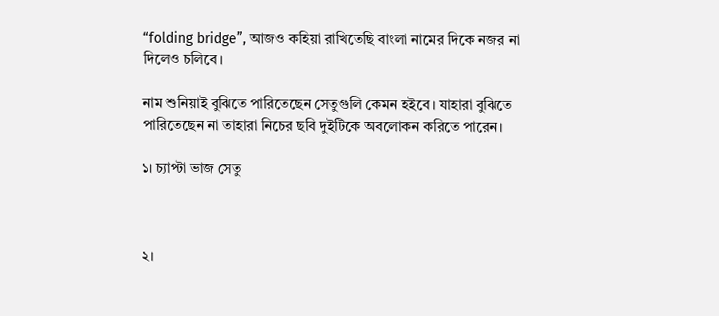“folding bridge”, আজও কহিয়া রাখিতেছি বাংলা নামের দিকে নজর না দিলেও চলিবে।

নাম শুনিয়াই বুঝিতে পারিতেছেন সেতুগুলি কেমন হইবে। যাহারা বুঝিতে পারিতেছেন না তাহারা নিচের ছবি দুইটিকে অবলোকন করিতে পারেন।

১। চ্যাপ্টা ভাজ সেতু



২।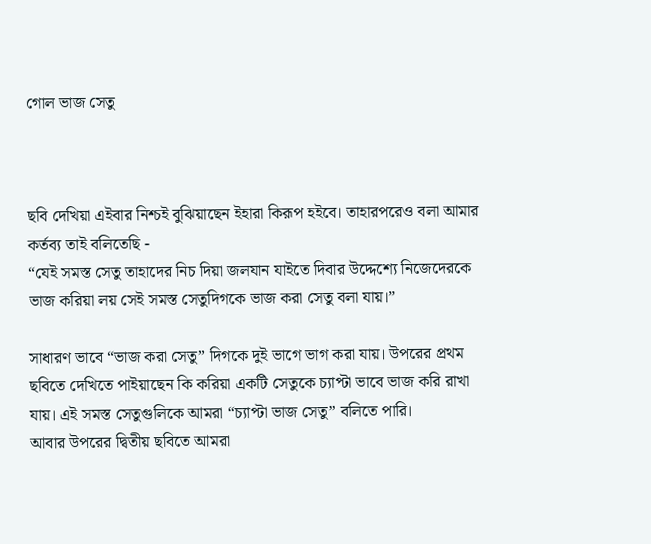গোল ভাজ সেতু



ছবি দেখিয়া এইবার নিশ্চই বুঝিয়াছেন ইহারা কিরূপ হইবে। তাহারপরেও বলা আমার কর্তব্য তাই বলিতেছি -
“যেই সমস্ত সেতু তাহাদের নিচ দিয়া জলযান যাইতে দিবার উদ্দেশ্যে নিজেদেরকে ভাজ করিয়া লয় সেই সমস্ত সেতুদিগকে ভাজ করা সেতু বলা যায়।”

সাধারণ ভাবে “ভাজ করা সেতু” দিগকে দুই ভাগে ভাগ করা যায়। উপরের প্রথম ছবিতে দেখিতে পাইয়াছেন কি করিয়া একটি সেতুকে চ্যাপ্টা ভাবে ভাজ করি রাখা যায়। এই সমস্ত সেতুগুলিকে আমরা “চ্যাপ্টা ভাজ সেতু” বলিতে পারি।
আবার উপরের দ্বিতীয় ছবিতে আমরা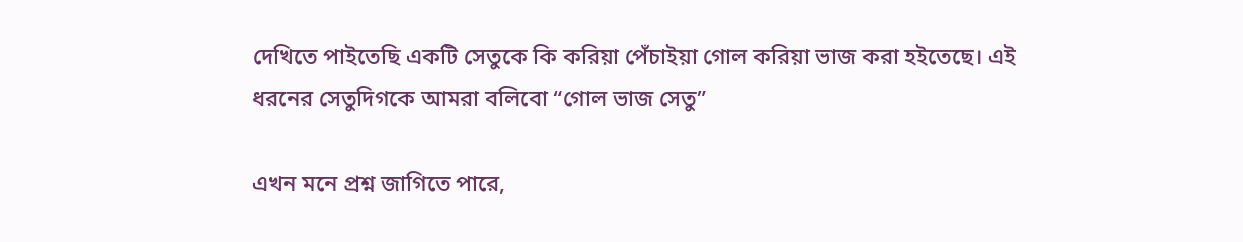দেখিতে পাইতেছি একটি সেতুকে কি করিয়া পেঁচাইয়া গোল করিয়া ভাজ করা হইতেছে। এই ধরনের সেতুদিগকে আমরা বলিবো “গোল ভাজ সেতু”

এখন মনে প্রশ্ন জাগিতে পারে,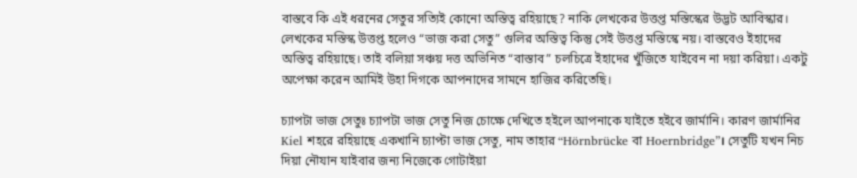বাস্তবে কি এই ধরনের সেতুর সত্যিই কোনো অস্তিত্ব রহিয়াছে? নাকি লেখকের উত্তপ্ত মস্তিস্কের উদ্ভট আবিস্কার। লেখকের মস্তিস্ক উত্তপ্ত হলেও “ভাজ করা সেতু” গুলির অস্তিত্ব কিন্তু সেই উত্তপ্ত মস্তিস্কে নয়। বাস্তবেও ইহাদের অস্তিত্ব রহিয়াছে। তাই বলিয়া সঞ্চয় দত্ত অভিনিত “বাস্তাব” চলচিত্রে ইহাদের খুঁজিতে যাইবেন না দয়া করিয়া। একটু অপেক্ষা করেন আমিই উহা দিগকে আপনাদের সামনে হাজির করিতেছি।

চ্যাপটা ভাজ সেতুঃ চ্যাপটা ভাজ সেতু নিজ চোক্ষে দেখিতে হইলে আপনাকে যাইতে হইবে জার্মানি। কারণ জার্মানির Kiel শহরে রহিয়াছে একখানি চ্যাপ্টা ভাজ সেতু, নাম তাহার “Hörnbrücke বা Hoernbridge”। সেতুটি যখন নিচ দিয়া নৌযান যাইবার জন্য নিজেকে গোটাইয়া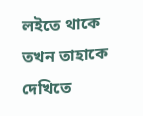লইতে থাকে তখন তাহাকে দেখিতে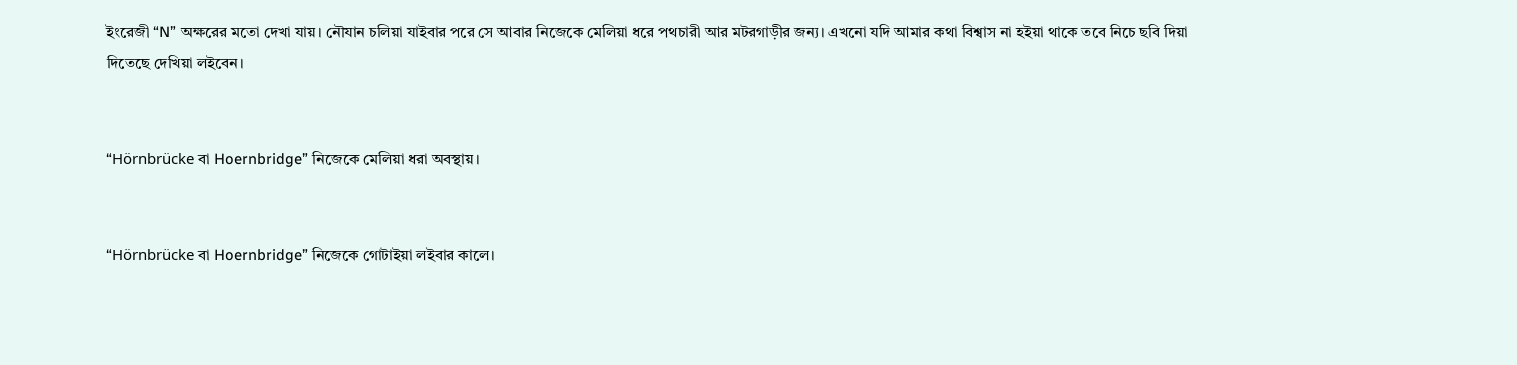ইংরেজী “N” অক্ষরের মতো দেখা যায়। নৌযান চলিয়া যাইবার পরে সে আবার নিজেকে মেলিয়া ধরে পথচারী আর মটরগাড়ীর জন্য। এখনো যদি আমার কথা বিশ্বাস না হইয়া থাকে তবে নিচে ছবি দিয়া দিতেছে দেখিয়া লইবেন।


“Hörnbrücke বা Hoernbridge” নিজেকে মেলিয়া ধরা অবস্থায়।


“Hörnbrücke বা Hoernbridge” নিজেকে গোটাইয়া লইবার কালে।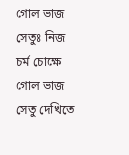গোল ভাজ সেতুঃ নিজ চর্ম চোক্ষে গোল ভাজ সেতু দেখিতে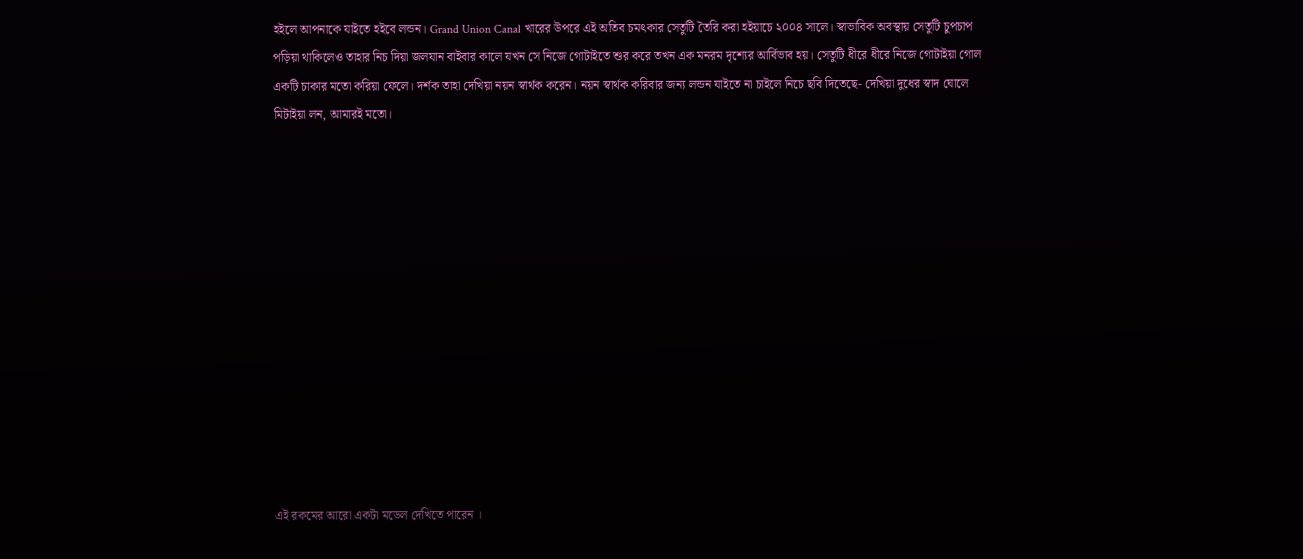হইলে আপনাকে যাইতে হইবে লন্ডন। Grand Union Canal খারের উপরে এই অতিব চমৎকার সেতুটি তৈরি করা হইয়াচে ২০০৪ সালে। স্বাভাবিক অবস্থায় সেতুটি চুপচাপ পড়িয়া থাকিলেও তাহার নিচ দিয়া জলযান বাইবার কালে যখন সে নিজে গোটাইতে শুর করে তখন এক মনরম দৃশ্যের আর্বিভাব হয়। সেতুটি ধীরে ধীরে নিজে গোটাইয়া গোল একটি চাকার মতো করিয়া ফেলে। দর্শক তাহা দেখিয়া নয়ন স্বার্থক করেন। নয়ন স্বার্থক করিবার জন্য লন্ডন যাইতে না চাইলে নিচে ছবি দিতেছে- দেখিয়া দুধের স্বাদ ঘোলে মিটাইয়া লন, আমারই মতো।













এই রকমের আরো একটা মডেল দেখিতে পারেন ।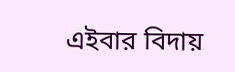এইবার বিদায়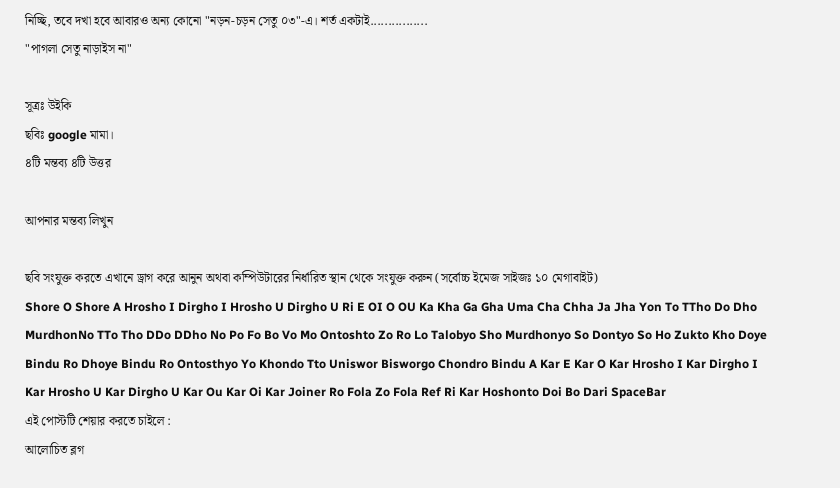নিচ্ছি, তবে দখা হবে আবারও অন্য কোনো "নড়ন-চড়ন সেতু ০৩"-এ। শর্ত একটাই................
"পাগলা সেতু নাড়াইস না"

সূত্রঃ উইকি
ছবিঃ google মামা।
৪টি মন্তব্য ৪টি উত্তর

আপনার মন্তব্য লিখুন

ছবি সংযুক্ত করতে এখানে ড্রাগ করে আনুন অথবা কম্পিউটারের নির্ধারিত স্থান থেকে সংযুক্ত করুন (সর্বোচ্চ ইমেজ সাইজঃ ১০ মেগাবাইট)
Shore O Shore A Hrosho I Dirgho I Hrosho U Dirgho U Ri E OI O OU Ka Kha Ga Gha Uma Cha Chha Ja Jha Yon To TTho Do Dho MurdhonNo TTo Tho DDo DDho No Po Fo Bo Vo Mo Ontoshto Zo Ro Lo Talobyo Sho Murdhonyo So Dontyo So Ho Zukto Kho Doye Bindu Ro Dhoye Bindu Ro Ontosthyo Yo Khondo Tto Uniswor Bisworgo Chondro Bindu A Kar E Kar O Kar Hrosho I Kar Dirgho I Kar Hrosho U Kar Dirgho U Kar Ou Kar Oi Kar Joiner Ro Fola Zo Fola Ref Ri Kar Hoshonto Doi Bo Dari SpaceBar
এই পোস্টটি শেয়ার করতে চাইলে :
আলোচিত ব্লগ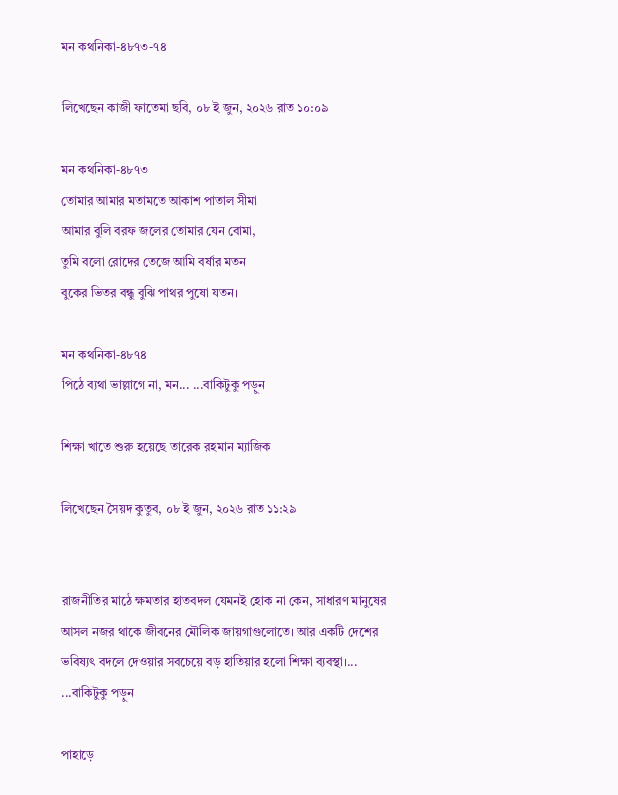মন কথনিকা-৪৮৭৩-৭৪

লিখেছেন কাজী ফাতেমা ছবি, ০৮ ই জুন, ২০২৬ রাত ১০:০৯

মন কথনিকা-৪৮৭৩
তোমার আমার মতামতে আকাশ পাতাল সীমা
আমার বুলি বরফ জলের তোমার যেন বোমা,
তুমি বলো রোদের তেজে আমি বর্ষার মতন
বুকের ভিতর বন্ধু বুঝি পাথর পুষো যতন।

মন কথনিকা-৪৮৭৪
পিঠে ব্যথা ভাল্লাগে না, মন... ...বাকিটুকু পড়ুন

শিক্ষা খাতে শুরু হয়েছে তারেক রহমান ম্যাজিক

লিখেছেন সৈয়দ কুতুব, ০৮ ই জুন, ২০২৬ রাত ১১:২৯


রাজনীতির মাঠে ক্ষমতার হাতবদল যেমনই হোক না কেন, সাধারণ মানুষের আসল নজর থাকে জীবনের মৌলিক জায়গাগুলোতে। আর একটি দেশের ভবিষ্যৎ বদলে দেওয়ার সবচেয়ে বড় হাতিয়ার হলো শিক্ষা ব্যবস্থা।... ...বাকিটুকু পড়ুন

পাহাড়ে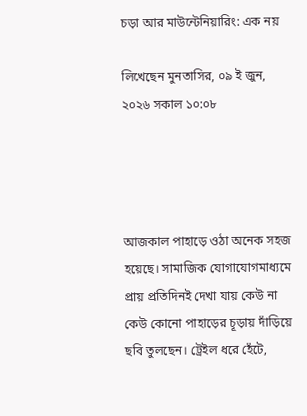চড়া আর মাউন্টেনিয়ারিং: এক নয়

লিখেছেন মুনতাসির, ০৯ ই জুন, ২০২৬ সকাল ১০:০৮




আজকাল পাহাড়ে ওঠা অনেক সহজ হয়েছে। সামাজিক যোগাযোগমাধ্যমে প্রায় প্রতিদিনই দেখা যায় কেউ না কেউ কোনো পাহাড়ের চূড়ায় দাঁড়িয়ে ছবি তুলছেন। ট্রেইল ধরে হেঁটে,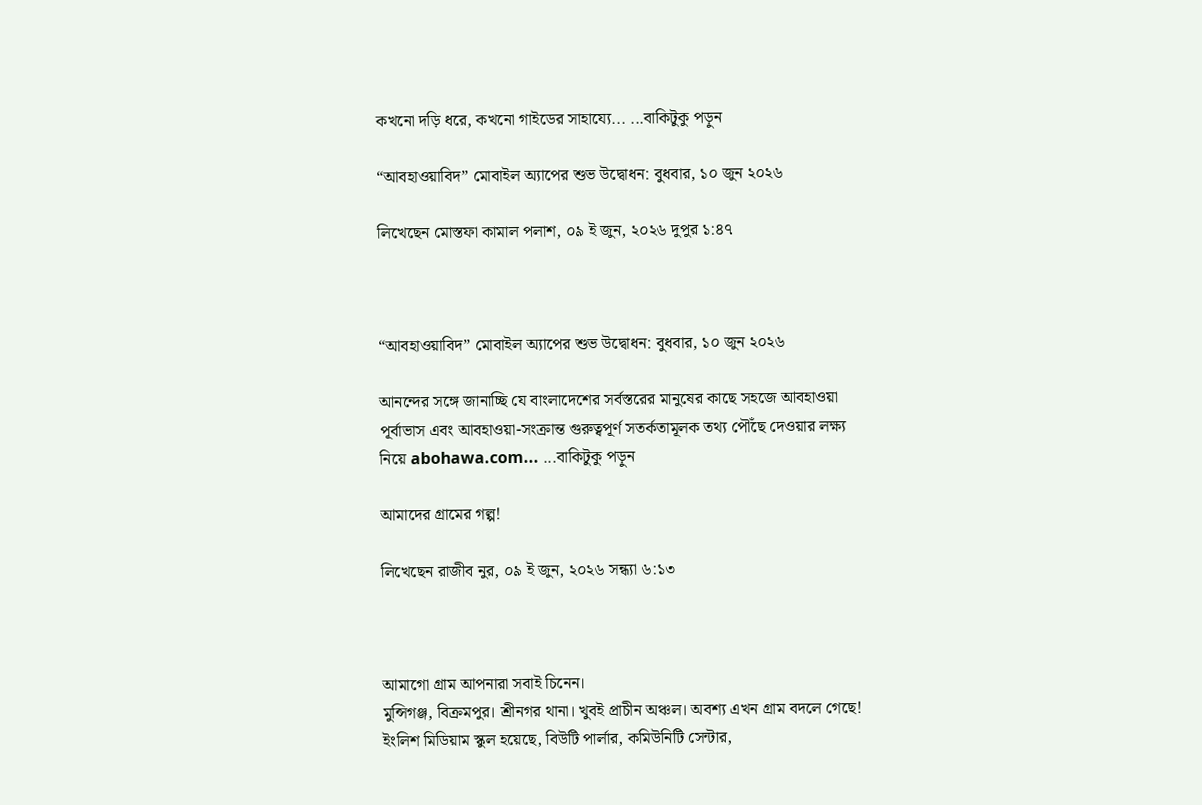কখনো দড়ি ধরে, কখনো গাইডের সাহায্যে... ...বাকিটুকু পড়ুন

“আবহাওয়াবিদ” মোবাইল অ্যাপের শুভ উদ্বোধন: বুধবার, ১০ জুন ২০২৬

লিখেছেন মোস্তফা কামাল পলাশ, ০৯ ই জুন, ২০২৬ দুপুর ১:৪৭



“আবহাওয়াবিদ” মোবাইল অ্যাপের শুভ উদ্বোধন: বুধবার, ১০ জুন ২০২৬

আনন্দের সঙ্গে জানাচ্ছি যে বাংলাদেশের সর্বস্তরের মানুষের কাছে সহজে আবহাওয়া পূর্বাভাস এবং আবহাওয়া-সংক্রান্ত গুরুত্বপূর্ণ সতর্কতামূলক তথ্য পৌঁছে দেওয়ার লক্ষ্য নিয়ে abohawa.com... ...বাকিটুকু পড়ুন

আমাদের গ্রামের গল্প!

লিখেছেন রাজীব নুর, ০৯ ই জুন, ২০২৬ সন্ধ্যা ৬:১৩



আমাগো গ্রাম আপনারা সবাই চিনেন।
মুন্সিগঞ্জ, বিক্রমপুর। শ্রীনগর থানা। খুবই প্রাচীন অঞ্চল। অবশ্য এখন গ্রাম বদলে গেছে! ইংলিশ মিডিয়াম স্কুল হয়েছে, বিউটি পার্লার, কমিউনিটি সেন্টার,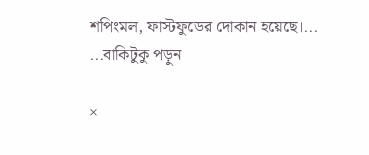শপিংমল, ফাস্টফুডের দোকান হয়েছে।... ...বাকিটুকু পড়ুন

×